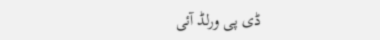ڈی پی ورلڈ آئی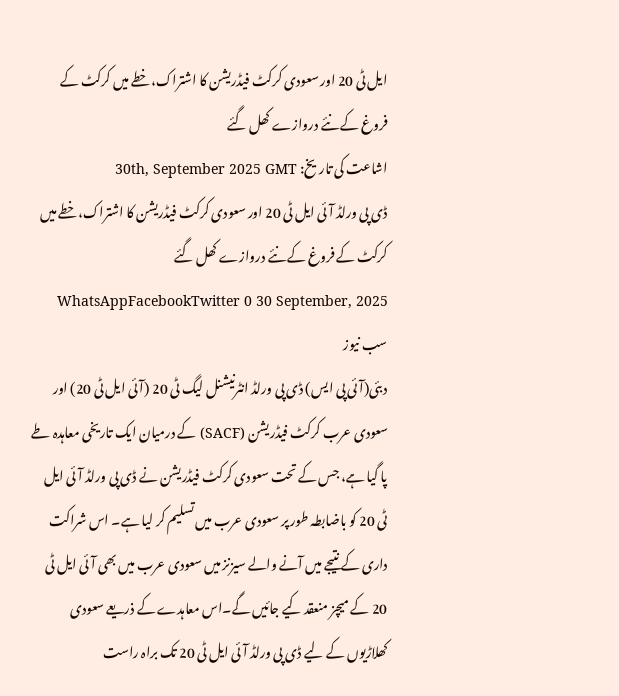ایل ٹی 20 اور سعودی کرکٹ فیڈریشن کا اشتراک،خطے میں کرکٹ کے فروغ کے نئے دروازے کھل گئے
اشاعت کی تاریخ: 30th, September 2025 GMT
ڈی پی ورلڈ آئی ایل ٹی 20 اور سعودی کرکٹ فیڈریشن کا اشتراک،خطے میں کرکٹ کے فروغ کے نئے دروازے کھل گئے WhatsAppFacebookTwitter 0 30 September, 2025 سب نیوز
دبئی(آئی پی ایس) ڈی پی ورلڈ انٹرنیشنل لیگ ٹی 20 (آئی ایل ٹی 20) اور سعودی عرب کرکٹ فیڈریشن (SACF) کے درمیان ایک تاریخی معاہدہ طے پا گیا ہے، جس کے تحت سعودی کرکٹ فیڈریشن نے ڈی پی ورلڈ آئی ایل ٹی 20 کو باضابطہ طور پر سعودی عرب میں تسلیم کر لیا ہے۔ اس شراکت داری کے نتیجے میں آنے والے سیزنز میں سعودی عرب میں بھی آئی ایل ٹی 20 کے میچز منعقد کیے جائیں گے۔اس معاہدے کے ذریعے سعودی کھلاڑیوں کے لیے ڈی پی ورلڈ آئی ایل ٹی 20 تک براہ راست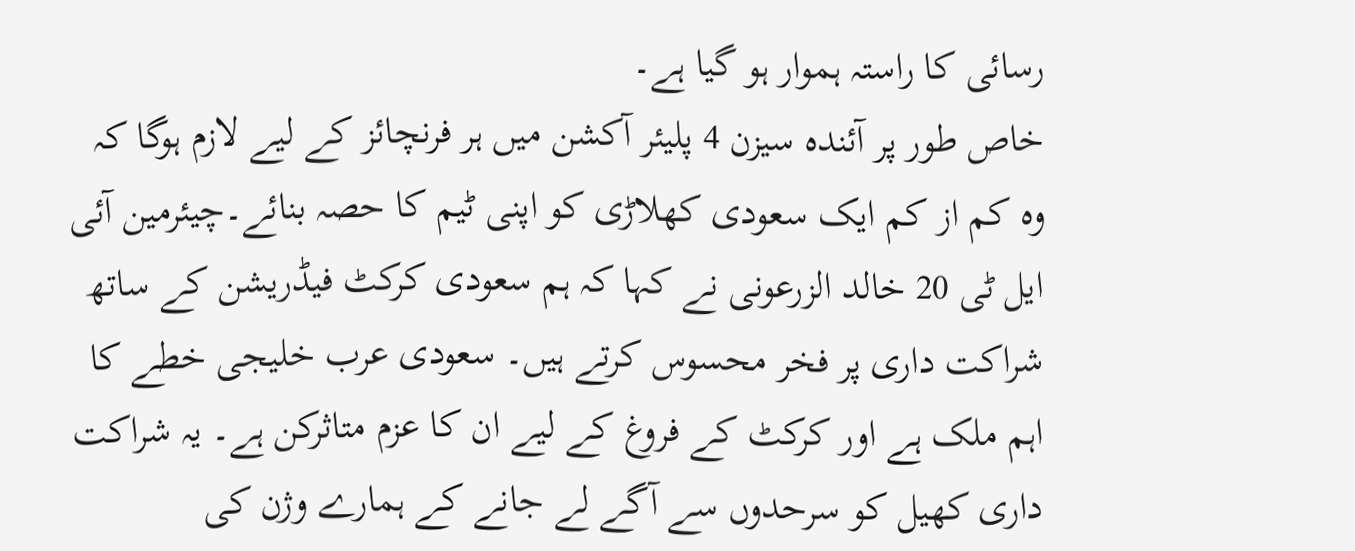رسائی کا راستہ ہموار ہو گیا ہے۔
خاص طور پر آئندہ سیزن 4 پلیئر آکشن میں ہر فرنچائز کے لیے لازم ہوگا کہ وہ کم از کم ایک سعودی کھلاڑی کو اپنی ٹیم کا حصہ بنائے۔چیئرمین آئی ایل ٹی 20 خالد الزرعونی نے کہا کہ ہم سعودی کرکٹ فیڈریشن کے ساتھ شراکت داری پر فخر محسوس کرتے ہیں۔ سعودی عرب خلیجی خطے کا اہم ملک ہے اور کرکٹ کے فروغ کے لیے ان کا عزم متاثرکن ہے۔ یہ شراکت داری کھیل کو سرحدوں سے آگے لے جانے کے ہمارے وژن کی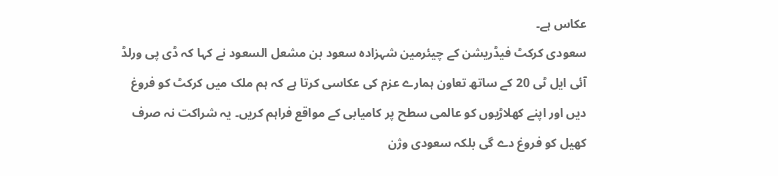عکاس ہے۔
سعودی کرکٹ فیڈریشن کے چیئرمین شہزادہ سعود بن مشعل السعود نے کہا کہ ڈی پی ورلڈ آئی ایل ٹی 20 کے ساتھ تعاون ہمارے عزم کی عکاسی کرتا ہے کہ ہم ملک میں کرکٹ کو فروغ دیں اور اپنے کھلاڑیوں کو عالمی سطح پر کامیابی کے مواقع فراہم کریں۔ یہ شراکت نہ صرف کھیل کو فروغ دے گی بلکہ سعودی وژن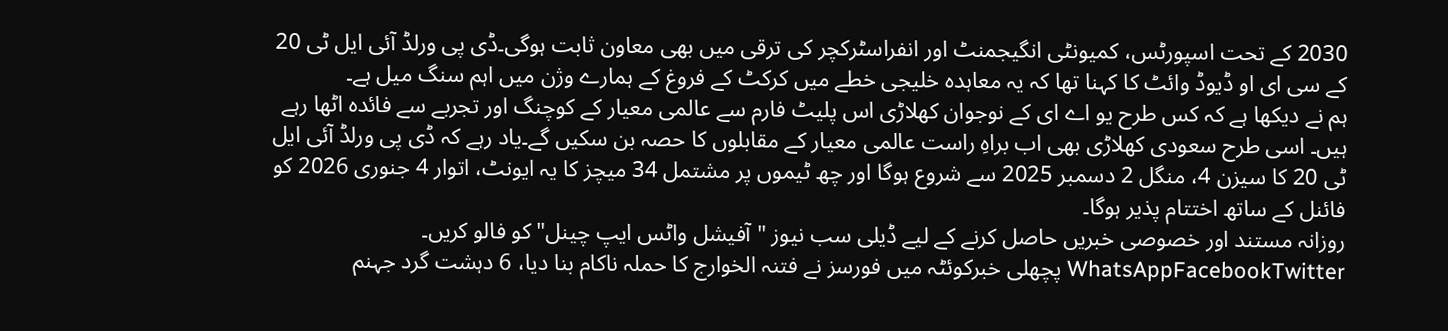2030 کے تحت اسپورٹس، کمیونٹی انگیجمنٹ اور انفراسٹرکچر کی ترقی میں بھی معاون ثابت ہوگی۔ڈی پی ورلڈ آئی ایل ٹی 20 کے سی ای او ڈیوڈ وائٹ کا کہنا تھا کہ یہ معاہدہ خلیجی خطے میں کرکٹ کے فروغ کے ہمارے وژن میں اہم سنگ میل ہے۔
ہم نے دیکھا ہے کہ کس طرح یو اے ای کے نوجوان کھلاڑی اس پلیٹ فارم سے عالمی معیار کے کوچنگ اور تجربے سے فائدہ اٹھا رہے ہیں۔ اسی طرح سعودی کھلاڑی بھی اب براہِ راست عالمی معیار کے مقابلوں کا حصہ بن سکیں گے۔یاد رہے کہ ڈی پی ورلڈ آئی ایل ٹی 20 کا سیزن 4، منگل 2 دسمبر 2025 سے شروع ہوگا اور چھ ٹیموں پر مشتمل 34 میچز کا یہ ایونٹ، اتوار 4 جنوری 2026 کو فائنل کے ساتھ اختتام پذیر ہوگا۔
روزانہ مستند اور خصوصی خبریں حاصل کرنے کے لیے ڈیلی سب نیوز "آفیشل واٹس ایپ چینل" کو فالو کریں۔
WhatsAppFacebookTwitter پچھلی خبرکوئٹہ میں فورسز نے فتنہ الخوارج کا حملہ ناکام بنا دیا، 6 دہشت گرد جہنم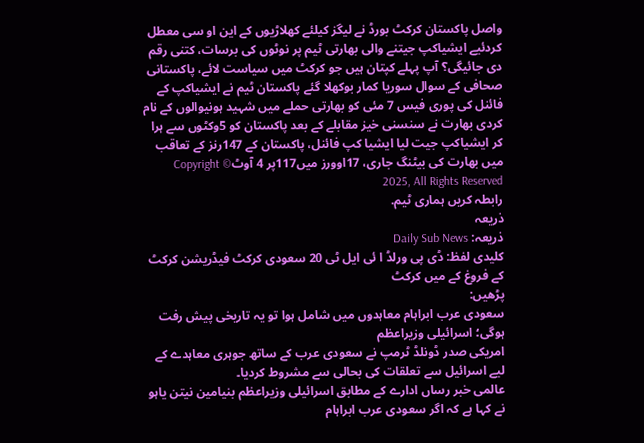واصل پاکستان کرکٹ بورڈ نے لیگز کیلئے کھلاڑیوں کے این او سی معطل کردئیے ایشیاکپ جیتنے والی بھارتی ٹیم پر نوٹوں کی برسات، کتنی رقم دی جائیگی؟ آپ پہلے کپتان ہیں جو کرکٹ میں سیاست لائے، پاکستانی صحافی کے سوال سوریا کمار بوکھلا گئے پاکستان ٹیم نے ایشیاکپ کے فائنل کی پوری فیس 7 مئی کو بھارتی حملے میں شہید ہونیوالوں کے نام کردی بھارت نے سنسنی خیز مقابلے کے بعد پاکستان کو 5وکٹوں سے ہرا کر ایشیاکپ جیت لیا ایشیا کپ فائنل، پاکستان کے 147رنز کے تعاقب میں بھارت کی بیٹنگ جاری، 17اوورز میں117پر 4 آوٹCopyright © 2025, All Rights Reserved
رابطہ کریں ہماری ٹیم.
ذریعہ
ذریعہ: Daily Sub News
کلیدی لفظ: ڈی پی ورلڈ ا ئی ایل ٹی 20 سعودی کرکٹ فیڈریشن کرکٹ کے فروغ کے میں کرکٹ
پڑھیں:
سعودی عرب ابراہام معاہدوں میں شامل ہوا تو یہ تاریخی پیش رفت ہوگی؛ اسرائیلی وزیراعظم
امریکی صدر ڈونلڈ ٹرمپ نے سعودی عرب کے ساتھ جوہری معاہدے کے لیے اسرائیل سے تعلقات کی بحالی سے مشروط کردیا۔
عالمی خبر رساں ادارے کے مطابق اسرائیلی وزیراعظم بنیامین نیتن یاہو نے کہا ہے کہ اگر سعودی عرب ابراہام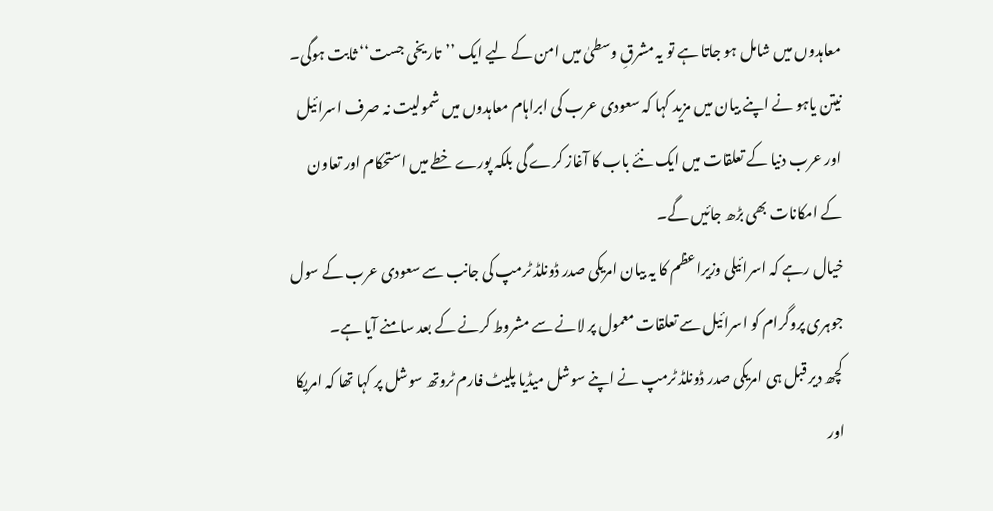معاہدوں میں شامل ہو جاتا ہے تو یہ مشرقِ وسطیٰ میں امن کے لیے ایک ’’تاریخی جست‘‘ ثابت ہوگی۔
نیتن یاہو نے اپنے بیان میں مزید کہا کہ سعودی عرب کی ابراہام معاہدوں میں شمولیت نہ صرف اسرائیل اور عرب دنیا کے تعلقات میں ایک نئے باب کا آغاز کرے گی بلکہ پورے خطے میں استحکام اور تعاون کے امکانات بھی بڑھ جائیں گے۔
خیال رہے کہ اسرائیلی وزیراعظم کا یہ بیان امریکی صدر ڈونلڈ ٹرمپ کی جانب سے سعودی عرب کے سول جوہری پروگرام کو اسرائیل سے تعلقات معمول پر لانے سے مشروط کرنے کے بعد سامنے آیا ہے۔
کچھ دیر قبل ہی امریکی صدر ڈونلڈ ٹرمپ نے اپنے سوشل میڈیا پلیٹ فارم ٹروتھ سوشل پر کہا تھا کہ امریکا اور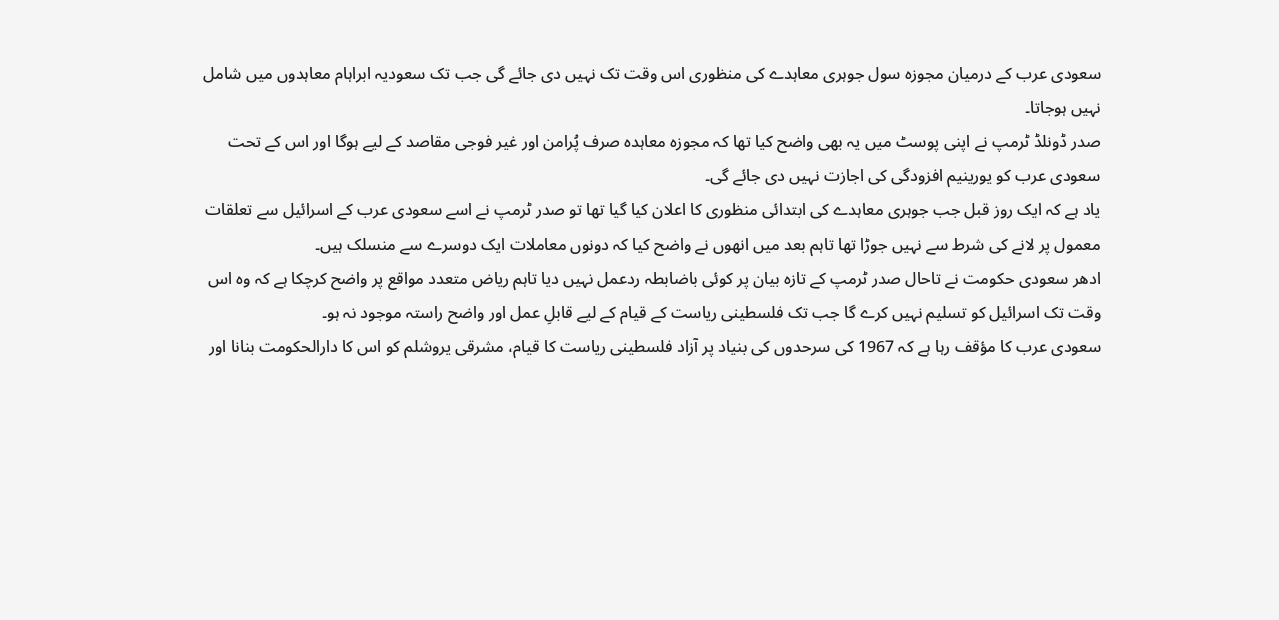سعودی عرب کے درمیان مجوزہ سول جوہری معاہدے کی منظوری اس وقت تک نہیں دی جائے گی جب تک سعودیہ ابراہام معاہدوں میں شامل نہیں ہوجاتا۔
صدر ڈونلڈ ٹرمپ نے اپنی پوسٹ میں یہ بھی واضح کیا تھا کہ مجوزہ معاہدہ صرف پُرامن اور غیر فوجی مقاصد کے لیے ہوگا اور اس کے تحت سعودی عرب کو یورینیم افزودگی کی اجازت نہیں دی جائے گی۔
یاد ہے کہ ایک روز قبل جب جوہری معاہدے کی ابتدائی منظوری کا اعلان کیا گیا تھا تو صدر ٹرمپ نے اسے سعودی عرب کے اسرائیل سے تعلقات معمول پر لانے کی شرط سے نہیں جوڑا تھا تاہم بعد میں انھوں نے واضح کیا کہ دونوں معاملات ایک دوسرے سے منسلک ہیں۔
ادھر سعودی حکومت نے تاحال صدر ٹرمپ کے تازہ بیان پر کوئی باضابطہ ردعمل نہیں دیا تاہم ریاض متعدد مواقع پر واضح کرچکا ہے کہ وہ اس وقت تک اسرائیل کو تسلیم نہیں کرے گا جب تک فلسطینی ریاست کے قیام کے لیے قابلِ عمل اور واضح راستہ موجود نہ ہو۔
سعودی عرب کا مؤقف رہا ہے کہ 1967 کی سرحدوں کی بنیاد پر آزاد فلسطینی ریاست کا قیام، مشرقی یروشلم کو اس کا دارالحکومت بنانا اور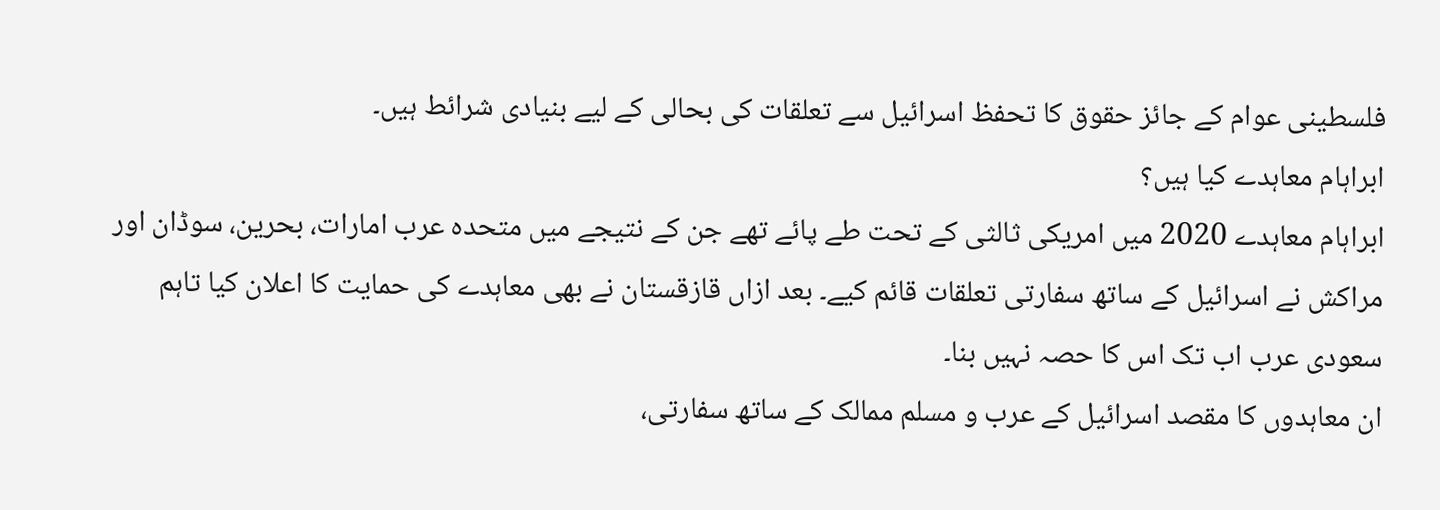فلسطینی عوام کے جائز حقوق کا تحفظ اسرائیل سے تعلقات کی بحالی کے لیے بنیادی شرائط ہیں۔
ابراہام معاہدے کیا ہیں؟
ابراہام معاہدے 2020 میں امریکی ثالثی کے تحت طے پائے تھے جن کے نتیجے میں متحدہ عرب امارات، بحرین، سوڈان اور مراکش نے اسرائیل کے ساتھ سفارتی تعلقات قائم کیے۔ بعد ازاں قازقستان نے بھی معاہدے کی حمایت کا اعلان کیا تاہم سعودی عرب اب تک اس کا حصہ نہیں بنا۔
ان معاہدوں کا مقصد اسرائیل کے عرب و مسلم ممالک کے ساتھ سفارتی،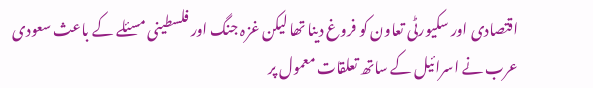اقتصادی اور سکیورٹی تعاون کو فروغ دینا تھا لیکن غزہ جنگ اور فلسطینی مسئلے کے باعث سعودی عرب نے اسرائیل کے ساتھ تعلقات معمول پر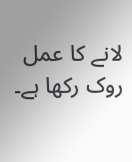لانے کا عمل روک رکھا ہے۔